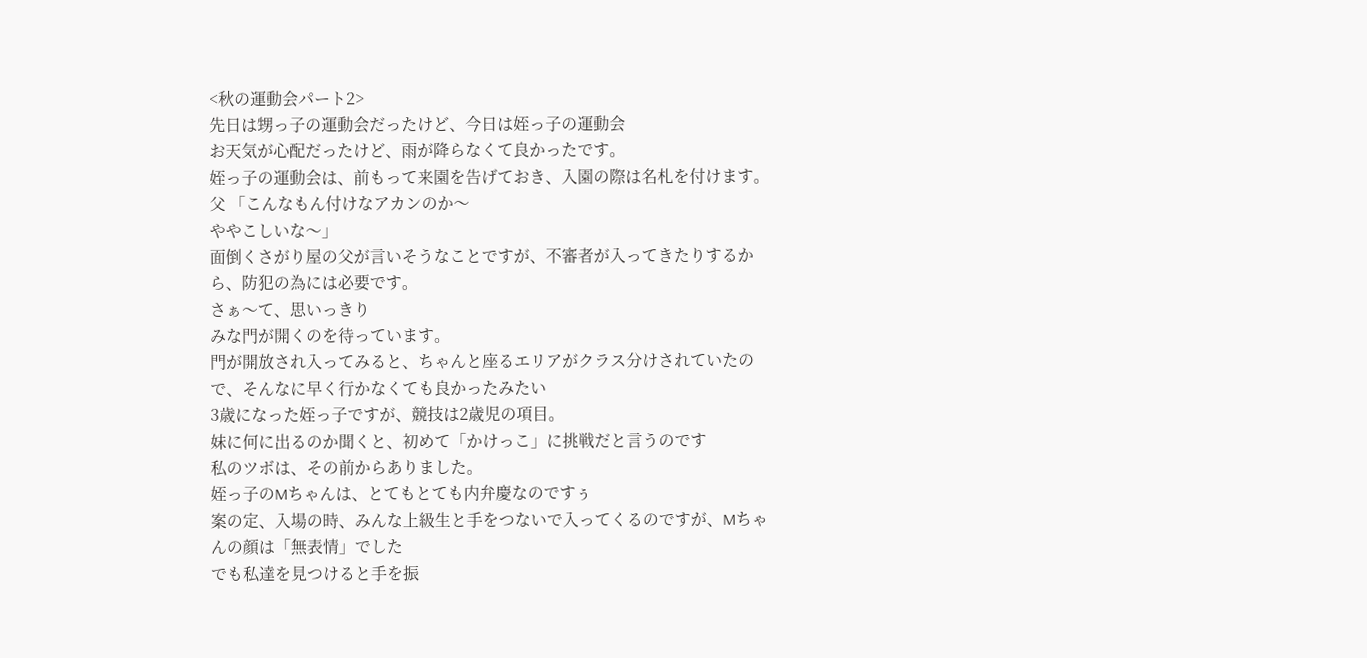<秋の運動会パート2>
先日は甥っ子の運動会だったけど、今日は姪っ子の運動会
お天気が心配だったけど、雨が降らなくて良かったです。
姪っ子の運動会は、前もって来園を告げておき、入園の際は名札を付けます。
父 「こんなもん付けなアカンのか〜
ややこしいな〜」
面倒くさがり屋の父が言いそうなことですが、不審者が入ってきたりするから、防犯の為には必要です。
さぁ〜て、思いっきり
みな門が開くのを待っています。
門が開放され入ってみると、ちゃんと座るエリアがクラス分けされていたので、そんなに早く行かなくても良かったみたい
3歳になった姪っ子ですが、競技は2歳児の項目。
妹に何に出るのか聞くと、初めて「かけっこ」に挑戦だと言うのです
私のツボは、その前からありました。
姪っ子のMちゃんは、とてもとても内弁慶なのですぅ
案の定、入場の時、みんな上級生と手をつないで入ってくるのですが、Mちゃんの顔は「無表情」でした
でも私達を見つけると手を振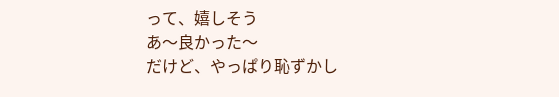って、嬉しそう
あ〜良かった〜
だけど、やっぱり恥ずかし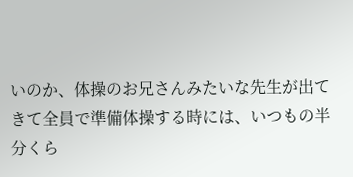いのか、体操のお兄さんみたいな先生が出てきて全員で準備体操する時には、いつもの半分くら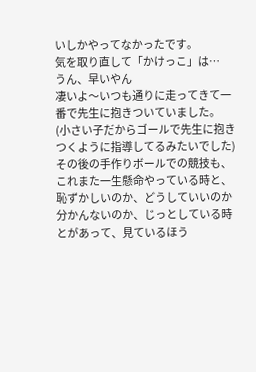いしかやってなかったです。
気を取り直して「かけっこ」は…
うん、早いやん
凄いよ〜いつも通りに走ってきて一番で先生に抱きついていました。
(小さい子だからゴールで先生に抱きつくように指導してるみたいでした)
その後の手作りボールでの競技も、これまた一生懸命やっている時と、恥ずかしいのか、どうしていいのか分かんないのか、じっとしている時とがあって、見ているほう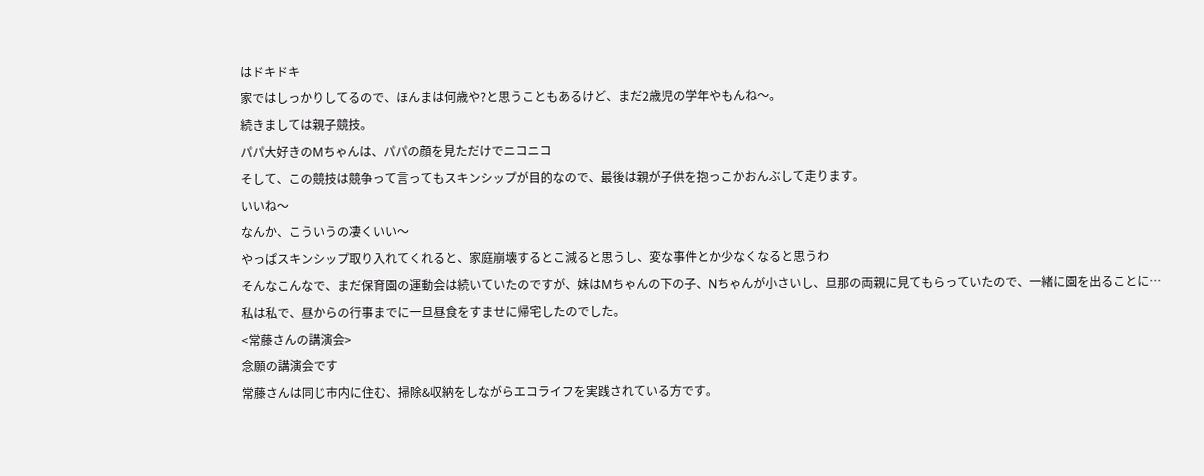はドキドキ
家ではしっかりしてるので、ほんまは何歳や?と思うこともあるけど、まだ2歳児の学年やもんね〜。
続きましては親子競技。
パパ大好きのMちゃんは、パパの顔を見ただけでニコニコ
そして、この競技は競争って言ってもスキンシップが目的なので、最後は親が子供を抱っこかおんぶして走ります。
いいね〜
なんか、こういうの凄くいい〜
やっぱスキンシップ取り入れてくれると、家庭崩壊するとこ減ると思うし、変な事件とか少なくなると思うわ
そんなこんなで、まだ保育園の運動会は続いていたのですが、妹はMちゃんの下の子、Nちゃんが小さいし、旦那の両親に見てもらっていたので、一緒に園を出ることに…
私は私で、昼からの行事までに一旦昼食をすませに帰宅したのでした。
<常藤さんの講演会>
念願の講演会です
常藤さんは同じ市内に住む、掃除&収納をしながらエコライフを実践されている方です。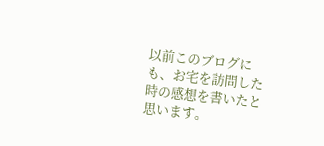以前このブログにも、お宅を訪問した時の感想を書いたと思います。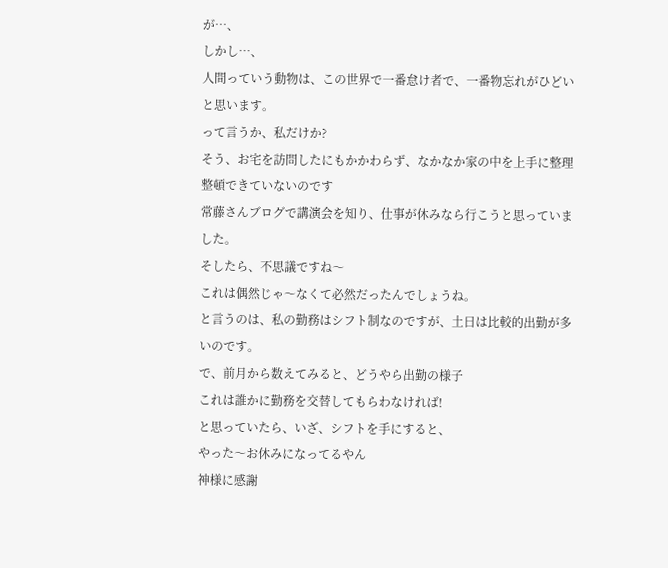が…、
しかし…、
人間っていう動物は、この世界で一番怠け者で、一番物忘れがひどいと思います。
って言うか、私だけか?
そう、お宅を訪問したにもかかわらず、なかなか家の中を上手に整理整頓できていないのです
常藤さんブログで講演会を知り、仕事が休みなら行こうと思っていました。
そしたら、不思議ですね〜
これは偶然じゃ〜なくて必然だったんでしょうね。
と言うのは、私の勤務はシフト制なのですが、土日は比較的出勤が多いのです。
で、前月から数えてみると、どうやら出勤の様子
これは誰かに勤務を交替してもらわなければ!
と思っていたら、いざ、シフトを手にすると、
やった〜お休みになってるやん
神様に感謝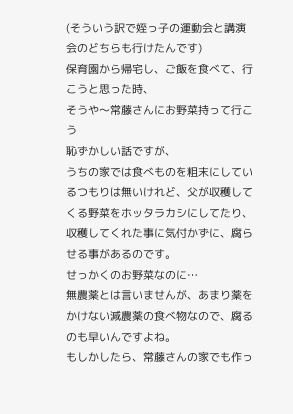(そういう訳で姪っ子の運動会と講演会のどちらも行けたんです)
保育園から帰宅し、ご飯を食べて、行こうと思った時、
そうや〜常藤さんにお野菜持って行こう
恥ずかしい話ですが、
うちの家では食べものを粗末にしているつもりは無いけれど、父が収穫してくる野菜をホッタラカシにしてたり、収穫してくれた事に気付かずに、腐らせる事があるのです。
せっかくのお野菜なのに…
無農薬とは言いませんが、あまり薬をかけない減農薬の食べ物なので、腐るのも早いんですよね。
もしかしたら、常藤さんの家でも作っ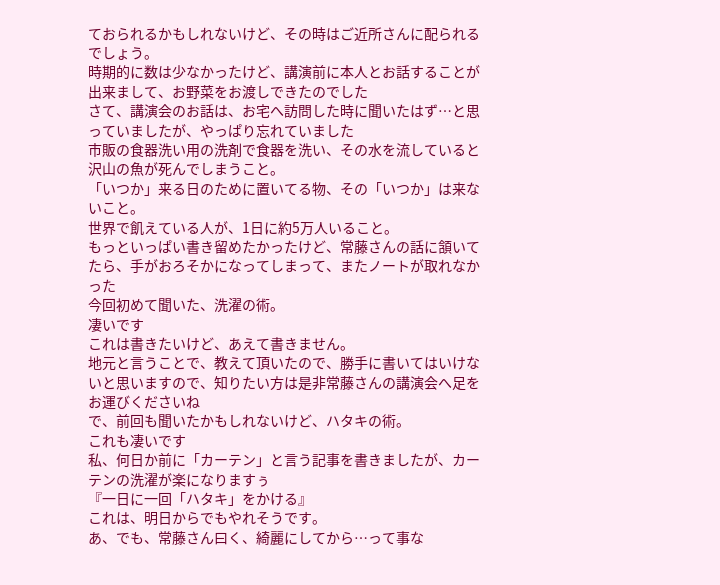ておられるかもしれないけど、その時はご近所さんに配られるでしょう。
時期的に数は少なかったけど、講演前に本人とお話することが出来まして、お野菜をお渡しできたのでした
さて、講演会のお話は、お宅へ訪問した時に聞いたはず…と思っていましたが、やっぱり忘れていました
市販の食器洗い用の洗剤で食器を洗い、その水を流していると沢山の魚が死んでしまうこと。
「いつか」来る日のために置いてる物、その「いつか」は来ないこと。
世界で飢えている人が、1日に約5万人いること。
もっといっぱい書き留めたかったけど、常藤さんの話に頷いてたら、手がおろそかになってしまって、またノートが取れなかった
今回初めて聞いた、洗濯の術。
凄いです
これは書きたいけど、あえて書きません。
地元と言うことで、教えて頂いたので、勝手に書いてはいけないと思いますので、知りたい方は是非常藤さんの講演会へ足をお運びくださいね
で、前回も聞いたかもしれないけど、ハタキの術。
これも凄いです
私、何日か前に「カーテン」と言う記事を書きましたが、カーテンの洗濯が楽になりますぅ
『一日に一回「ハタキ」をかける』
これは、明日からでもやれそうです。
あ、でも、常藤さん曰く、綺麗にしてから…って事な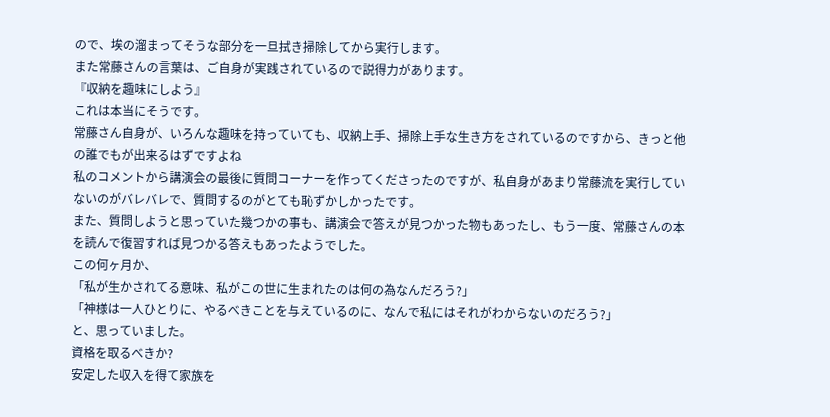ので、埃の溜まってそうな部分を一旦拭き掃除してから実行します。
また常藤さんの言葉は、ご自身が実践されているので説得力があります。
『収納を趣味にしよう』
これは本当にそうです。
常藤さん自身が、いろんな趣味を持っていても、収納上手、掃除上手な生き方をされているのですから、きっと他の誰でもが出来るはずですよね
私のコメントから講演会の最後に質問コーナーを作ってくださったのですが、私自身があまり常藤流を実行していないのがバレバレで、質問するのがとても恥ずかしかったです。
また、質問しようと思っていた幾つかの事も、講演会で答えが見つかった物もあったし、もう一度、常藤さんの本を読んで復習すれば見つかる答えもあったようでした。
この何ヶ月か、
「私が生かされてる意味、私がこの世に生まれたのは何の為なんだろう?」
「神様は一人ひとりに、やるべきことを与えているのに、なんで私にはそれがわからないのだろう?」
と、思っていました。
資格を取るべきか?
安定した収入を得て家族を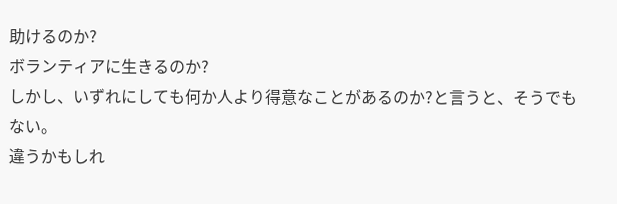助けるのか?
ボランティアに生きるのか?
しかし、いずれにしても何か人より得意なことがあるのか?と言うと、そうでもない。
違うかもしれ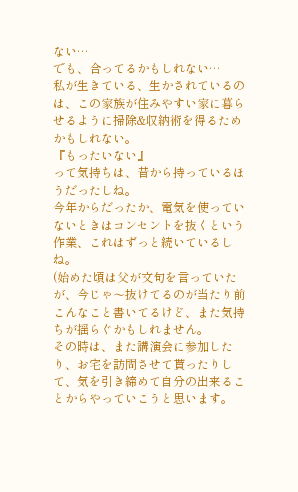ない…
でも、合ってるかもしれない…
私が生きている、生かされているのは、この家族が住みやすい家に暮らせるように掃除&収納術を得るためかもしれない。
『もったいない』
って気持ちは、昔から持っているほうだったしね。
今年からだったか、電気を使っていないときはコンセントを抜くという作業、これはずっと続いているしね。
(始めた頃は父が文句を言っていたが、今じゃ〜抜けてるのが当たり前
こんなこと書いてるけど、また気持ちが揺らぐかもしれません。
その時は、また講演会に参加したり、お宅を訪問させて貰ったりして、気を引き締めて自分の出来ることからやっていこうと思います。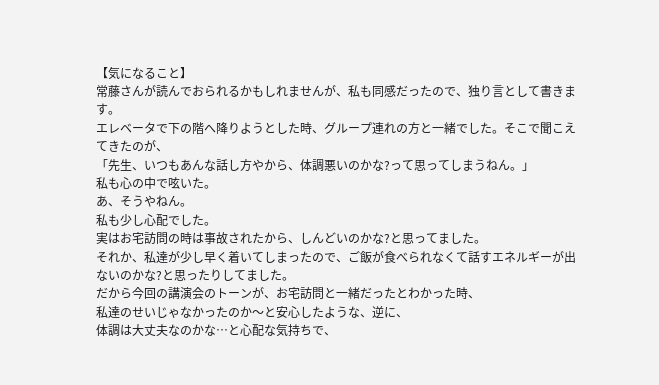【気になること】
常藤さんが読んでおられるかもしれませんが、私も同感だったので、独り言として書きます。
エレベータで下の階へ降りようとした時、グループ連れの方と一緒でした。そこで聞こえてきたのが、
「先生、いつもあんな話し方やから、体調悪いのかな?って思ってしまうねん。」
私も心の中で呟いた。
あ、そうやねん。
私も少し心配でした。
実はお宅訪問の時は事故されたから、しんどいのかな?と思ってました。
それか、私達が少し早く着いてしまったので、ご飯が食べられなくて話すエネルギーが出ないのかな?と思ったりしてました。
だから今回の講演会のトーンが、お宅訪問と一緒だったとわかった時、
私達のせいじゃなかったのか〜と安心したような、逆に、
体調は大丈夫なのかな…と心配な気持ちで、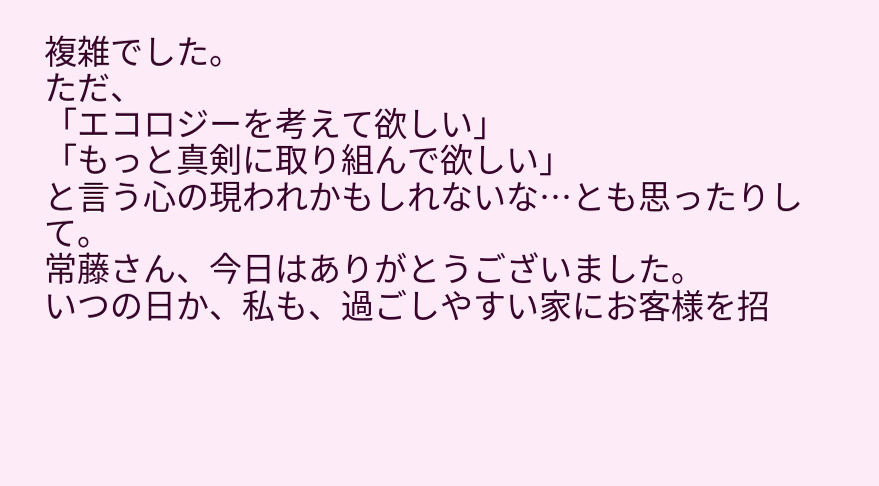複雑でした。
ただ、
「エコロジーを考えて欲しい」
「もっと真剣に取り組んで欲しい」
と言う心の現われかもしれないな…とも思ったりして。
常藤さん、今日はありがとうございました。
いつの日か、私も、過ごしやすい家にお客様を招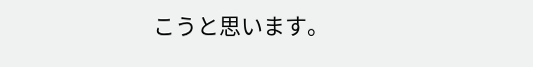こうと思います。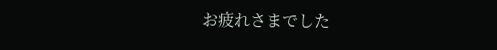お疲れさまでした